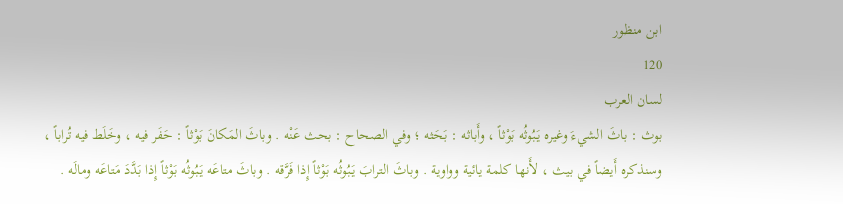ابن منظور
120
لسان العرب
بوث : باثَ الشيءَ وغيره يَبُوثُه بَوْثاً ، وأَباثه : بَحَثه ؛ وفي الصحاح : بحث عَنْه . وباثَ المَكانَ بَوْثاً : حَفَر فيه ، وخَلَط فيه تُراباً ، وسنذكره أَيضاً في بيث ، لأَنها كلمة يائية وواوية . وباثَ الترابَ يَبُوثُه بَوْثاً إِذا فَرَّقه . وباثَ متاعَه يَبُوثُه بَوْثاً إِذا بَدَّدَ مَتاعَه ومالَه .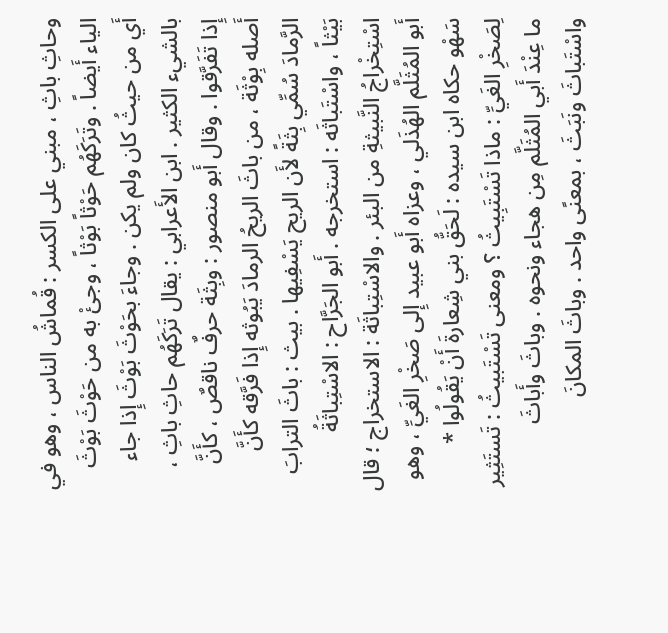وحاثِ باثِ ، مبني على الكسر : قُماشُ الناس ، وهو في الياء أَيضاً . وتَرَكَهُم حَوْثاً بَوْثاً ، وجئْ به من حَوْثَ بَوْثَ أَي من حيثُ كان ولم يكن . وجاءَ بحَوْثَ بَوْثَ إِذا جاء بالشيء الكثير . ابن الأَعرابي : يقال تَرَكَهُم حاثِ باثِ ، إِذا تَفَرَّقوا . وقال أَبو منصور : وبِثَة حرفٌ ناقصٌ ، كأَنَّ أَصله بِوْثَة ، من باثَ الريحُ الرمادَ يَبُوثه إِذا فَرَّقه كأَنَّ الرَّمادَ سُمِّي بِثَةً لأَن الريح يَسْفِيها . بيث : باثَ الترابَ بَيْثاً ، واسْتَباثَه : استخرجه . أَبو الجَرَّاح : الاسْتِباثَةُ اسْتِخْراجُ النَّبيثةِ من البئر . والاسْتِباثَة : الاستخراج ؛ قال أَبو المُثَلَّم الهُذَلي ، وعزاه أَبو عبيد إِلى صَخْرِ الغَيِّ ، وهو سَهْو حكاه ابن سيده : لَحَقُّ بني شِعارةَ أَنْ يَقُولُوا * لِصَخْرِ الغَيِّ : ماذا تَسْتَبِيثُ ؟ ومعنى تَسْتَبيثُ : تَستَثِير ما عِنْدَ أَبي المُثَلَّم مِن هجاء ونحوه . وباثَ وأَباثَ واسْتَباثَ ونَبَثَ ، بمعنًى واحد . وباثَ المكانَ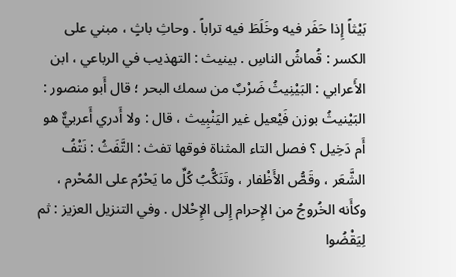بَيْثاً إِذا حَفَر فيه وخَلَطَ فيه تراباً . وحاثِ باثٍ ، مبني على الكسر : قُماشُ الناسِ . بينيث : التهذيب في الرباعي ، ابن الأَعرابي : البَيْنِيثُ ضَرْبٌ من سمك البحر ؛ قال أَبو منصور : البَيْنيثُ بوزن فَيْعيل غير اليَنْبِيث ، قال : ولا أَدري أَعربيٌّ هو أَم دَخِيل ؟ فصل التاء المثناة فوقها تفث : التَّفَثُ : نَتْفُ الشَّعَر ، وقَصُّ الأَظْفار ، وتَنَكُّبُ كُلِّ ما يَحْرُم على المُحْرم ، وكأَنه الخُروجُ من الإِحرام إِلى الإِحْلال . وفي التنزيل العزيز : ثم لِيَقْضُوا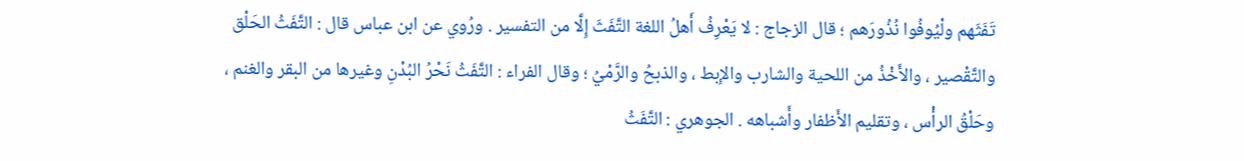تَفَثَهم ولْيُوفُوا نُذُورَهم ؛ قال الزجاج : لا يَعْرِفُ أَهلُ اللغة التَّفَثَ إِلَّا من التفسير . ورُوي عن ابن عباس قال : التَّفَثُ الحَلْق والتَّقْصير ، والأَخْذُ من اللحية والشارب والإِبط ، والذبحُ والرَّمْيُ ؛ وقال الفراء : التَّفَثُ نَحْرُ البُدْنِ وغيرها من البقر والغنم ، وحَلْقُ الرأْس ، وتقليم الأَظفار وأَشباهه . الجوهري : التَّفَثُ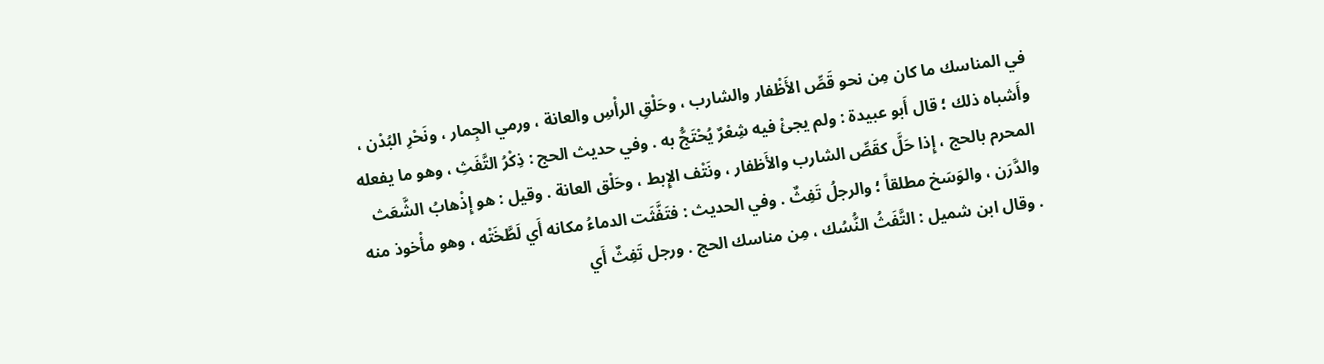في المناسك ما كان مِن نحو قَصِّ الأَظْفار والشارب ، وحَلْقِ الرأْسِ والعانة ، ورمي الجِمار ، ونَحْرِ البُدْن ، وأَشباه ذلك ؛ قال أَبو عبيدة : ولم يجئْ فيه شِعْرٌ يُحْتَجُّ به . وفي حديث الحج : ذِكْرُ التَّفَثِ ، وهو ما يفعله المحرم بالحج ، إِذا حَلَّ كقَصِّ الشارب والأَظفار ، ونَتْف الإِبط ، وحَلْق العانة . وقيل : هو إِذْهابُ الشَّعَث والدَّرَن ، والوَسَخ مطلقاً ؛ والرجلُ تَفِثٌ . وفي الحديث : فتَفَّثَت الدماءُ مكانه أَي لَطَّخَتْه ، وهو مأْخوذ منه . وقال ابن شميل : التَّفَثُ النُّسُك ، مِن مناسك الحج . ورجل تَفِثٌ أَي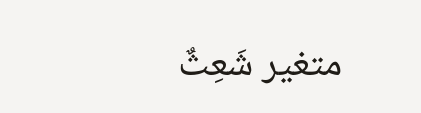متغير شَعِثٌ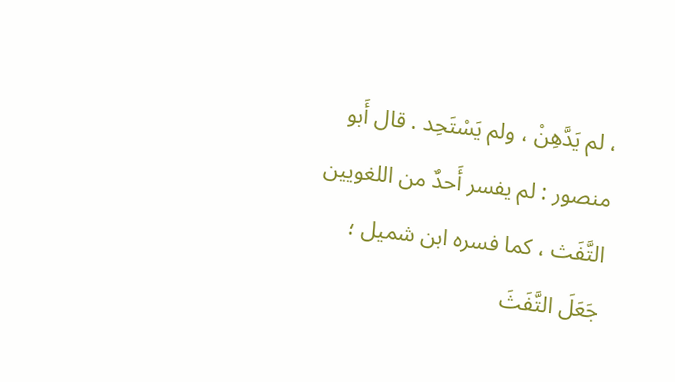، لم يَدَّهِنْ ، ولم يَسْتَحِد . قال أَبو منصور : لم يفسر أَحدٌ من اللغويين التَّفَث ، كما فسره ابن شميل ؛ جَعَلَ التَّفَثَ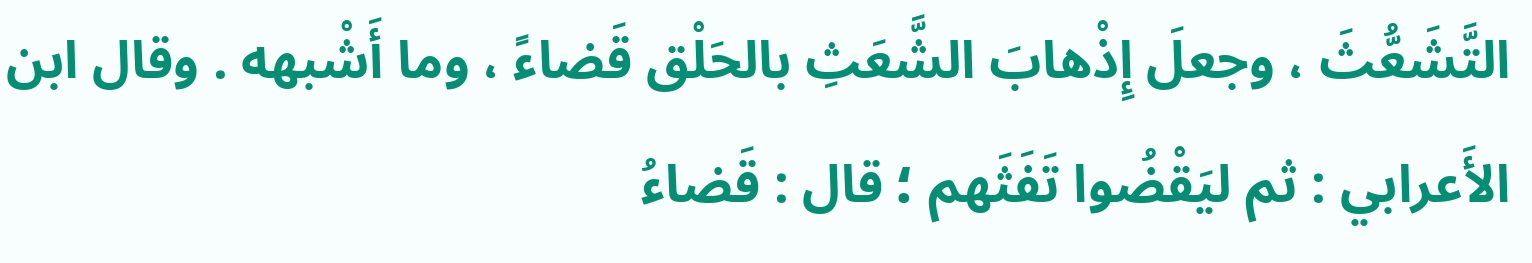التَّشَعُّثَ ، وجعلَ إِذْهابَ الشَّعَثِ بالحَلْق قَضاءً ، وما أَشْبهه . وقال ابن الأَعرابي : ثم ليَقْضُوا تَفَثَهم ؛ قال : قَضاءُ